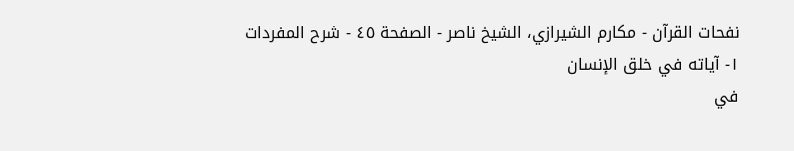نفحات القرآن - مكارم الشيرازي، الشيخ ناصر - الصفحة ٤٥ - شرح المفردات
١- آياته في خلق الإنسان
في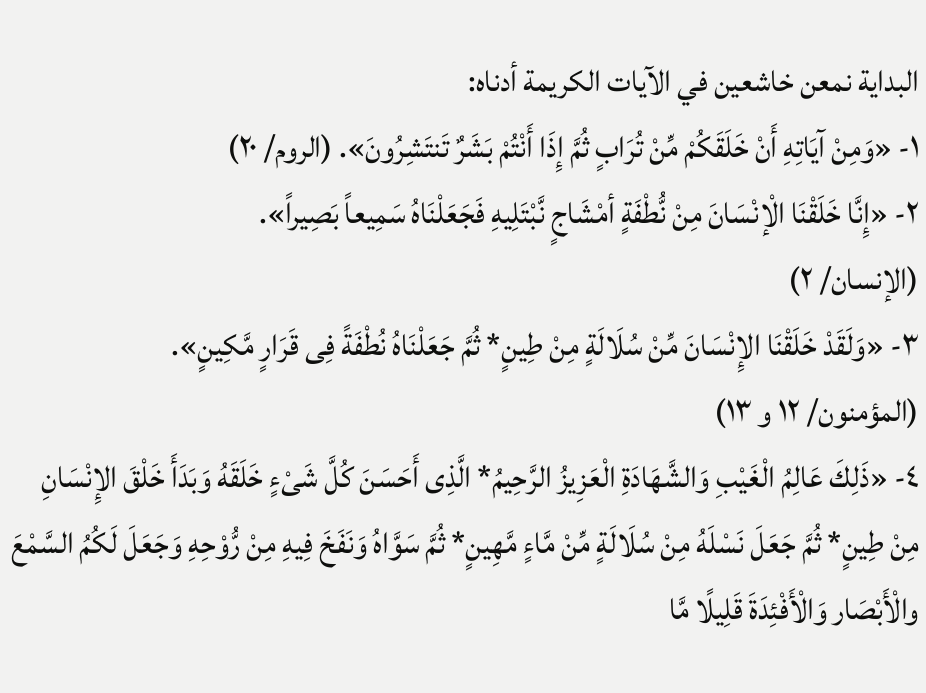البداية نمعن خاشعين في الآيات الكريمة أدناه:
١- «وَمِنْ آيَاتِهِ أَنْ خَلَقَكُمْ مِّنْ تُرَابٍ ثُمَّ إِذَا أَنْتُمْ بَشَرٌ تَنتَشِرُونَ». (الروم/ ٢٠)
٢- «إِنَّا خَلَقْنَا الْإنْسَانَ مِنْ نُّطْفَةٍ أمْشَاجٍ نَّبْتَلِيهِ فَجَعَلْنَاهُ سَمِيعاً بَصِيراً».
(الإنسان/ ٢)
٣- «وَلَقَدْ خَلَقْنَا الإِنْسَانَ مِّنْ سُلَالَةٍ مِنْ طِينٍ* ثُمَّ جَعَلْنَاهُ نُطْفَةً فِى قَرَارٍ مَّكِينٍ».
(المؤمنون/ ١٢ و ١٣)
٤- «ذَلِكَ عَالِمُ الْغَيْبِ وَالشَّهَادَةِ الْعَزِيزُ الرَّحِيمُ* الَّذِى أَحَسَنَ كُلَّ شَىْءٍ خَلَقَهُ وَبَدَأَ خَلْقَ الإِنْسَانِ مِنْ طِينٍ* ثُمَّ جَعَلَ نَسْلَهُ مِنْ سُلَالَةٍ مِّنْ مَّاءٍ مَّهِينٍ* ثُمَّ سَوَّاهُ وَنَفَخَ فِيهِ مِنْ رُّوْحِهِ وَجَعَلَ لَكُمُ السَّمْعَ والْأَبْصَار وَالْأَفْئِدَةَ قَلِيلًا مَّا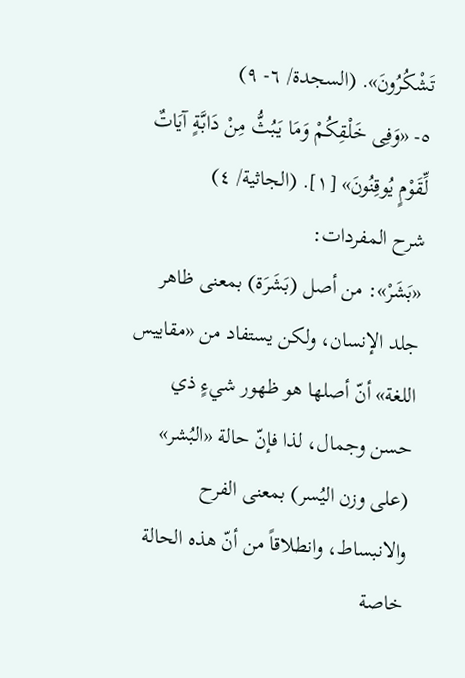تَشْكُرُونَ». (السجدة/ ٦- ٩)
٥- «وَفِى خَلْقِكُمْ وَمَا يَبُثُّ مِنْ دَابَّةٍ آيَاتٌ لِّقَوْمٍ يُوقِنُونَ» [١]. (الجاثية/ ٤)
شرح المفردات:
«بَشَرْ»: من أصل (بَشَرَة) بمعنى ظاهر جلد الإنسان، ولكن يستفاد من «مقاييس اللغة» أنّ أصلها هو ظهور شيءٍ ذي حسن وجمال، لذا فإنّ حالة «البُشر» (على وزن اليُسر) بمعنى الفرح والانبساط، وانطلاقاً من أنّ هذه الحالة خاصة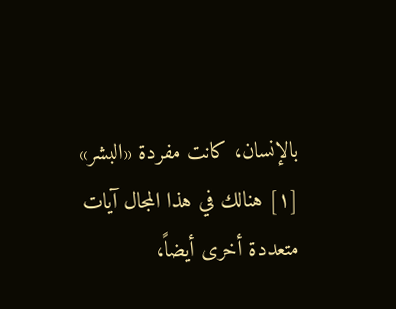بالإنسان، كانت مفردة «البشر»
[١] هنالك في هذا المجال آيات متعددة أخرى أيضاً،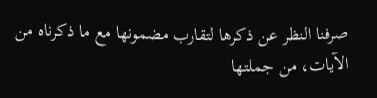صرفنا النظر عن ذكرها لتقارب مضمونها مع ما ذكرناه من الآيات، من جملتها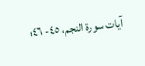آيات سورة النجم، ٤٥- ٤٦؛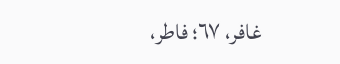غافر، ٦٧؛ فاطر،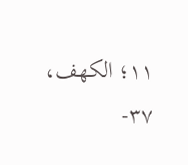١١؛ الكهف، ٣٧-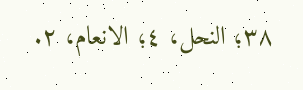٣٨؛ النحل، ٤؛ الانعام، ٢.